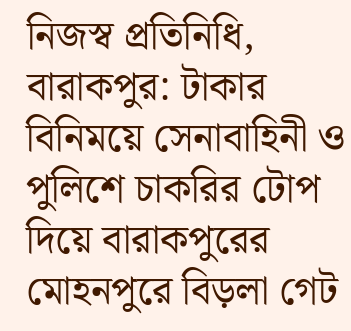নিজস্ব প্রতিনিধি, বারাকপুর: টাকার বিনিময়ে সেনাবাহিনী ও পুলিশে চাকরির টোপ দিয়ে বারাকপুরের মোহনপুরে বিড়লা গেট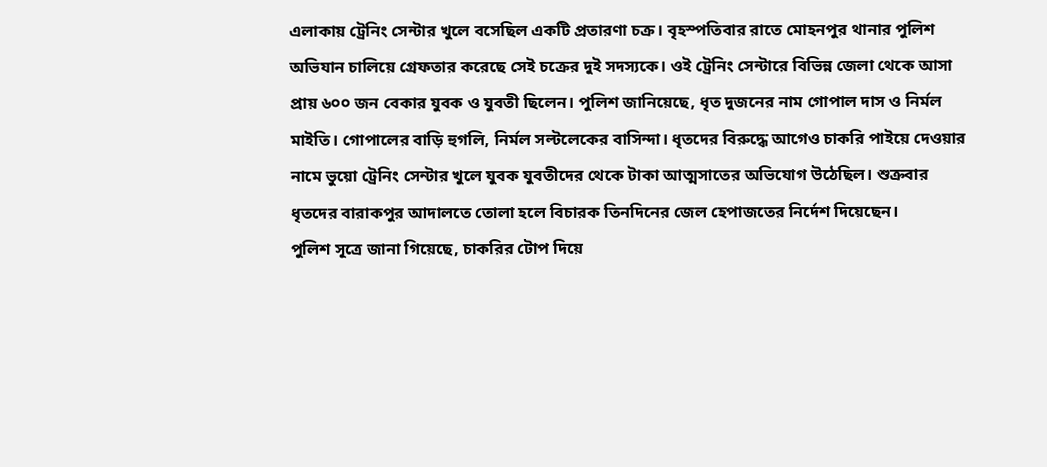এলাকায় ট্রেনিং সেন্টার খুলে বসেছিল একটি প্রতারণা চক্র। বৃহস্পতিবার রাতে মোহনপুর থানার পুলিশ অভিযান চালিয়ে গ্রেফতার করেছে সেই চক্রের দুই সদস্যকে। ওই ট্রেনিং সেন্টারে বিভিন্ন জেলা থেকে আসা প্রায় ৬০০ জন বেকার যুবক ও যুবতী ছিলেন। পুলিশ জানিয়েছে, ধৃত দুজনের নাম গোপাল দাস ও নির্মল মাইতি। গোপালের বাড়ি হুগলি, নির্মল সল্টলেকের বাসিন্দা। ধৃতদের বিরুদ্ধে আগেও চাকরি পাইয়ে দেওয়ার নামে ভুয়ো ট্রেনিং সেন্টার খুলে যুবক যুবতীদের থেকে টাকা আত্মসাতের অভিযোগ উঠেছিল। শুক্রবার ধৃতদের বারাকপুর আদালতে তোলা হলে বিচারক তিনদিনের জেল হেপাজতের নির্দেশ দিয়েছেন।
পুলিশ সূত্রে জানা গিয়েছে, চাকরির টোপ দিয়ে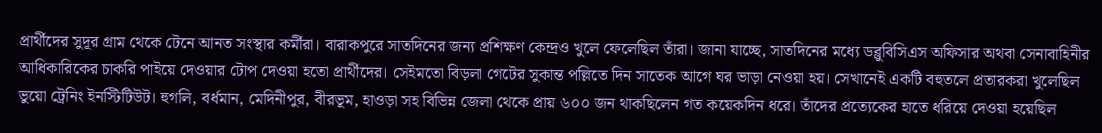প্রার্থীদের সুদূর গ্রাম থেকে টেনে আনত সংস্থার কর্মীরা। বারাকপুরে সাতদিনের জন্য প্রশিক্ষণ কেন্দ্রও খুলে ফেলেছিল তাঁরা। জানা যাচ্ছে, সাতদিনের মধ্যে ডব্লুবিসিএস অফিসার অথবা সেনাবাহিনীর আধিকারিকের চাকরি পাইয়ে দেওয়ার টোপ দেওয়া হতো প্রার্থীদের। সেইমতো বিড়লা গেটের সুকান্ত পল্লিতে দিন সাতেক আগে ঘর ভাড়া নেওয়া হয়। সেখানেই একটি বহুতলে প্রতারকরা খুলেছিল ভুয়ো ট্রেনিং ইনস্টিটিউট। হুগলি, বর্ধমান, মেদিনীপুর, বীরভূম, হাওড়া সহ বিভিন্ন জেলা থেকে প্রায় ৬০০ জন থাকছিলেন গত কয়েকদিন ধরে। তাঁদের প্রত্যেকের হাতে ধরিয়ে দেওয়া হয়েছিল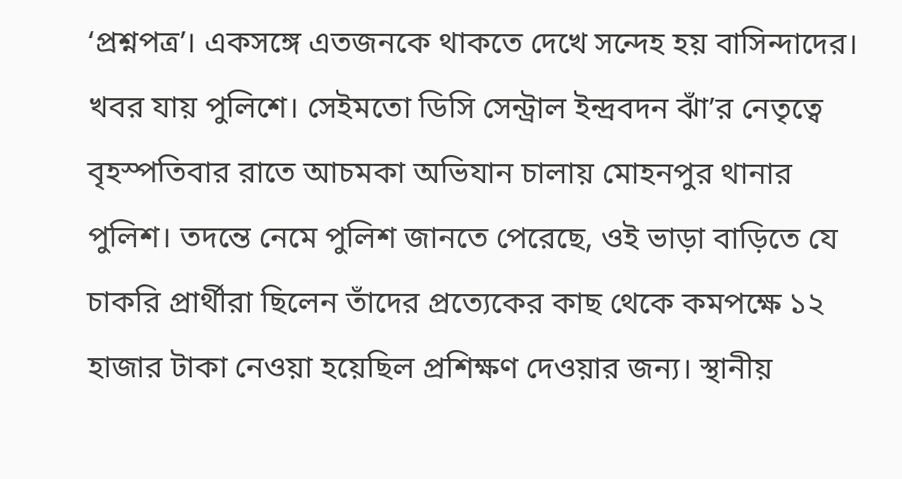‘প্রশ্নপত্র’। একসঙ্গে এতজনকে থাকতে দেখে সন্দেহ হয় বাসিন্দাদের। খবর যায় পুলিশে। সেইমতো ডিসি সেন্ট্রাল ইন্দ্রবদন ঝাঁ’র নেতৃত্বে বৃহস্পতিবার রাতে আচমকা অভিযান চালায় মোহনপুর থানার পুলিশ। তদন্তে নেমে পুলিশ জানতে পেরেছে, ওই ভাড়া বাড়িতে যে চাকরি প্রার্থীরা ছিলেন তাঁদের প্রত্যেকের কাছ থেকে কমপক্ষে ১২ হাজার টাকা নেওয়া হয়েছিল প্রশিক্ষণ দেওয়ার জন্য। স্থানীয়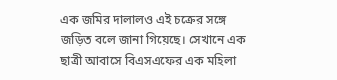এক জমির দালালও এই চক্রের সঙ্গে জড়িত বলে জানা গিয়েছে। সেখানে এক ছাত্রী আবাসে বিএসএফের এক মহিলা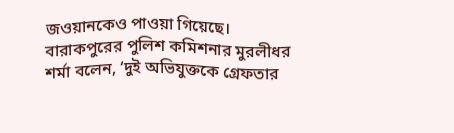জওয়ানকেও পাওয়া গিয়েছে। বারাকপুরের পুলিশ কমিশনার মুরলীধর শর্মা বলেন, ‘দুই অভিযুক্তকে গ্রেফতার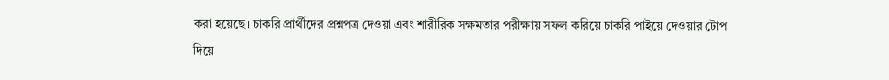করা হয়েছে। চাকরি প্রার্থীদের প্রশ্নপত্র দেওয়া এবং শারীরিক সক্ষমতার পরীক্ষায় সফল করিয়ে চাকরি পাইয়ে দেওয়ার টোপ দিয়ে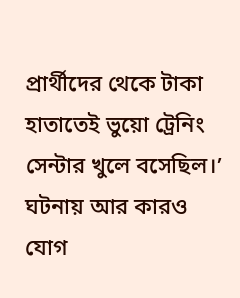প্রার্থীদের থেকে টাকা হাতাতেই ভুয়ো ট্রেনিং সেন্টার খুলে বসেছিল।’ ঘটনায় আর কারও যোগ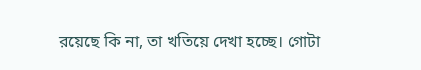রয়েছে কি না, তা খতিয়ে দেখা হচ্ছে। গোটা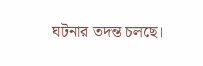ঘটনার তদন্ত চলছে।